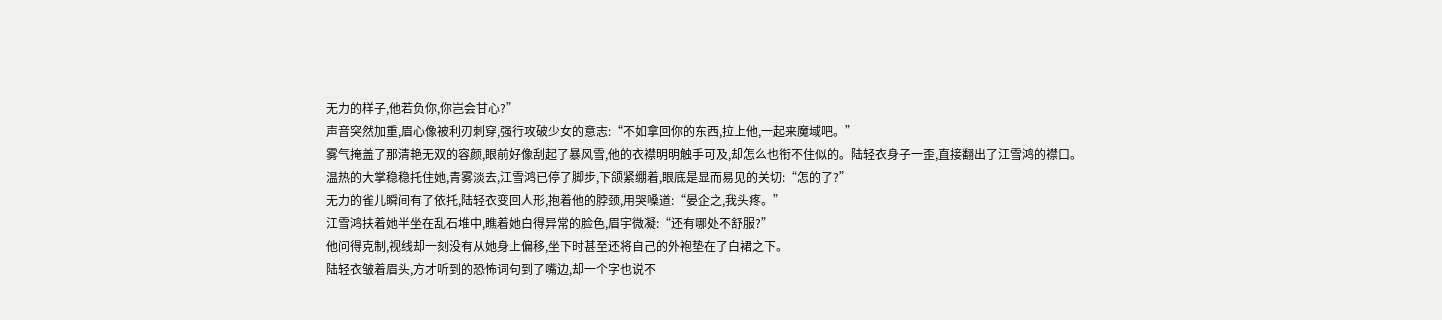无力的样子,他若负你,你岂会甘心?”
声音突然加重,眉心像被利刃刺穿,强行攻破少女的意志:“不如拿回你的东西,拉上他,一起来魔域吧。”
雾气掩盖了那清艳无双的容颜,眼前好像刮起了暴风雪,他的衣襟明明触手可及,却怎么也衔不住似的。陆轻衣身子一歪,直接翻出了江雪鸿的襟口。
温热的大掌稳稳托住她,青雾淡去,江雪鸿已停了脚步,下颌紧绷着,眼底是显而易见的关切:“怎的了?”
无力的雀儿瞬间有了依托,陆轻衣变回人形,抱着他的脖颈,用哭嗓道:“晏企之,我头疼。”
江雪鸿扶着她半坐在乱石堆中,瞧着她白得异常的脸色,眉宇微凝:“还有哪处不舒服?”
他问得克制,视线却一刻没有从她身上偏移,坐下时甚至还将自己的外袍垫在了白裙之下。
陆轻衣皱着眉头,方才听到的恐怖词句到了嘴边,却一个字也说不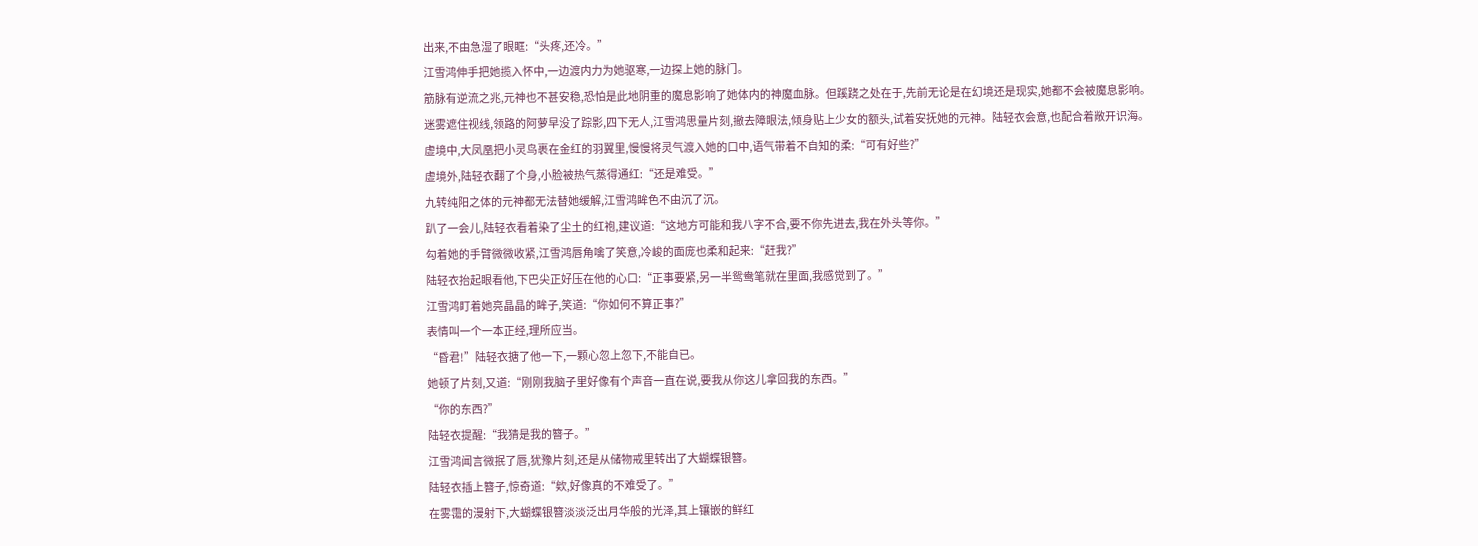出来,不由急湿了眼眶:“头疼,还冷。”
江雪鸿伸手把她揽入怀中,一边渡内力为她驱寒,一边探上她的脉门。
筋脉有逆流之兆,元神也不甚安稳,恐怕是此地阴重的魔息影响了她体内的神魔血脉。但蹊跷之处在于,先前无论是在幻境还是现实,她都不会被魔息影响。
迷雾遮住视线,领路的阿萝早没了踪影,四下无人,江雪鸿思量片刻,撤去障眼法,倾身贴上少女的额头,试着安抚她的元神。陆轻衣会意,也配合着敞开识海。
虚境中,大凤凰把小灵鸟裹在金红的羽翼里,慢慢将灵气渡入她的口中,语气带着不自知的柔:“可有好些?”
虚境外,陆轻衣翻了个身,小脸被热气蒸得通红:“还是难受。”
九转纯阳之体的元神都无法替她缓解,江雪鸿眸色不由沉了沉。
趴了一会儿,陆轻衣看着染了尘土的红袍,建议道:“这地方可能和我八字不合,要不你先进去,我在外头等你。”
勾着她的手臂微微收紧,江雪鸿唇角噙了笑意,冷峻的面庞也柔和起来:“赶我?”
陆轻衣抬起眼看他,下巴尖正好压在他的心口:“正事要紧,另一半鸳鸯笔就在里面,我感觉到了。”
江雪鸿盯着她亮晶晶的眸子,笑道:“你如何不算正事?”
表情叫一个一本正经,理所应当。
“昏君!”陆轻衣搪了他一下,一颗心忽上忽下,不能自已。
她顿了片刻,又道:“刚刚我脑子里好像有个声音一直在说,要我从你这儿拿回我的东西。”
“你的东西?”
陆轻衣提醒:“我猜是我的簪子。”
江雪鸿闻言微抿了唇,犹豫片刻,还是从储物戒里转出了大蝴蝶银簪。
陆轻衣插上簪子,惊奇道:“欸,好像真的不难受了。”
在雾霭的漫射下,大蝴蝶银簪淡淡泛出月华般的光泽,其上镶嵌的鲜红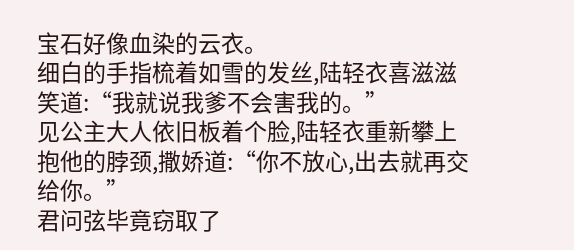宝石好像血染的云衣。
细白的手指梳着如雪的发丝,陆轻衣喜滋滋笑道:“我就说我爹不会害我的。”
见公主大人依旧板着个脸,陆轻衣重新攀上抱他的脖颈,撒娇道:“你不放心,出去就再交给你。”
君问弦毕竟窃取了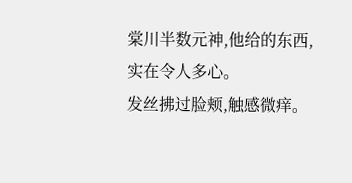棠川半数元神,他给的东西,实在令人多心。
发丝拂过脸颊,触感微痒。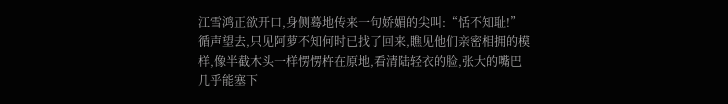江雪鸿正欲开口,身侧蓦地传来一句娇媚的尖叫:“恬不知耻!”
循声望去,只见阿萝不知何时已找了回来,瞧见他们亲密相拥的模样,像半截木头一样愣愣杵在原地,看清陆轻衣的脸,张大的嘴巴几乎能塞下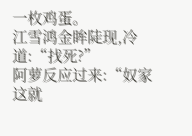一枚鸡蛋。
江雪鸿金眸陡现,冷道:“找死?”
阿萝反应过来:“奴家这就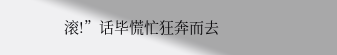滚!”话毕慌忙狂奔而去